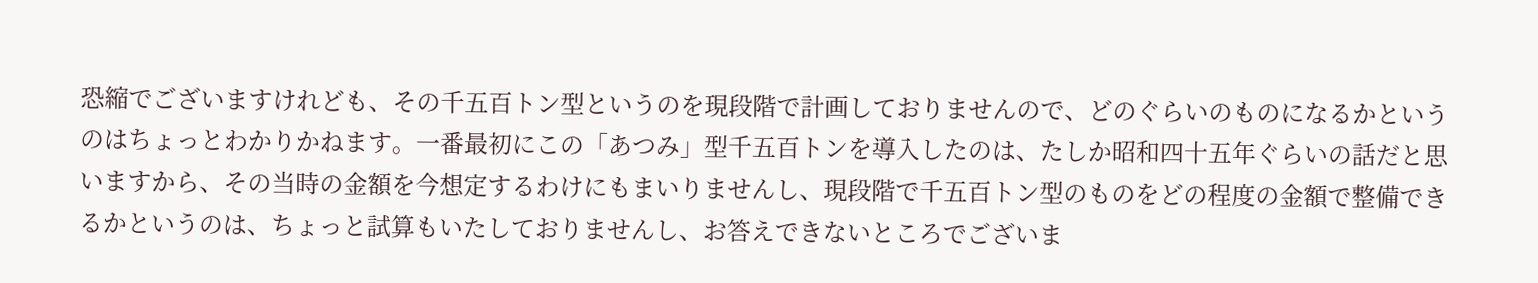恐縮でございますけれども、その千五百トン型というのを現段階で計画しておりませんので、どのぐらいのものになるかというのはちょっとわかりかねます。一番最初にこの「あつみ」型千五百トンを導入したのは、たしか昭和四十五年ぐらいの話だと思いますから、その当時の金額を今想定するわけにもまいりませんし、現段階で千五百トン型のものをどの程度の金額で整備できるかというのは、ちょっと試算もいたしておりませんし、お答えできないところでございま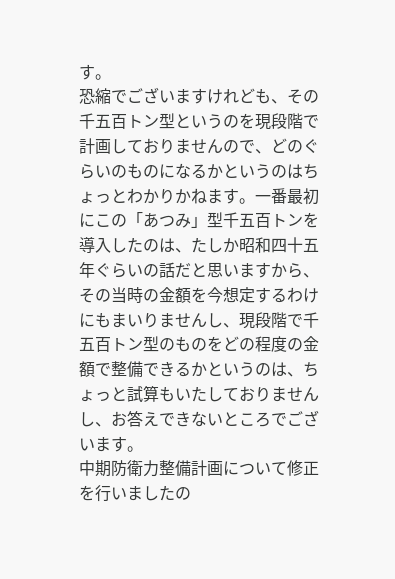す。
恐縮でございますけれども、その千五百トン型というのを現段階で計画しておりませんので、どのぐらいのものになるかというのはちょっとわかりかねます。一番最初にこの「あつみ」型千五百トンを導入したのは、たしか昭和四十五年ぐらいの話だと思いますから、その当時の金額を今想定するわけにもまいりませんし、現段階で千五百トン型のものをどの程度の金額で整備できるかというのは、ちょっと試算もいたしておりませんし、お答えできないところでございます。
中期防衛力整備計画について修正を行いましたの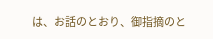は、お話のとおり、御指摘のと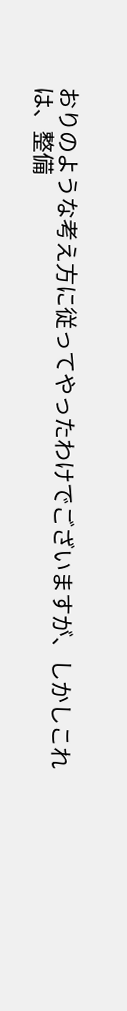おりのような考え方に従ってやったわけでございますが、しかしこれは、整備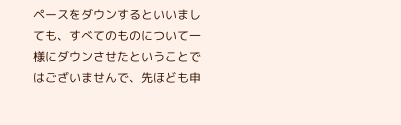ペースをダウンするといいましても、すべてのものについて一様にダウンさせたということではございませんで、先ほども申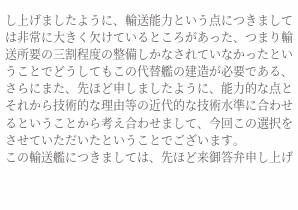し上げましたように、輸送能力という点につきましては非常に大きく欠けているところがあった、つまり輸送所要の三割程度の整備しかなされていなかったということでどうしてもこの代替艦の建造が必要である、さらにまた、先ほど申しましたように、能力的な点とそれから技術的な理由等の近代的な技術水準に合わせるということから考え合わせまして、今回この選択をさせていただいたということでございます。
この輸送艦につきましては、先ほど来御答弁申し上げ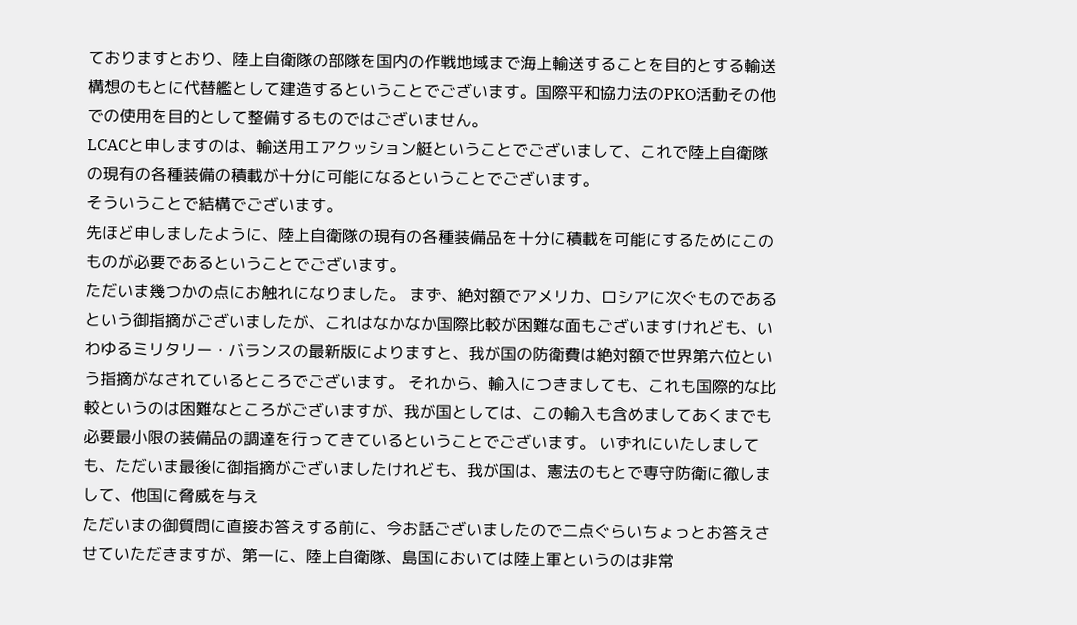ておりますとおり、陸上自衛隊の部隊を国内の作戦地域まで海上輸送することを目的とする輸送構想のもとに代替艦として建造するということでございます。国際平和協力法のPKO活動その他での使用を目的として整備するものではございません。
LCACと申しますのは、輸送用エアクッション艇ということでございまして、これで陸上自衛隊の現有の各種装備の積載が十分に可能になるということでございます。
そういうことで結構でございます。
先ほど申しましたように、陸上自衛隊の現有の各種装備品を十分に積載を可能にするためにこのものが必要であるということでございます。
ただいま幾つかの点にお触れになりました。 まず、絶対額でアメリカ、ロシアに次ぐものであるという御指摘がございましたが、これはなかなか国際比較が困難な面もございますけれども、いわゆるミリタリー・バランスの最新版によりますと、我が国の防衛費は絶対額で世界第六位という指摘がなされているところでございます。 それから、輸入につきましても、これも国際的な比較というのは困難なところがございますが、我が国としては、この輸入も含めましてあくまでも必要最小限の装備品の調達を行ってきているということでございます。 いずれにいたしましても、ただいま最後に御指摘がございましたけれども、我が国は、憲法のもとで専守防衛に徹しまして、他国に脅威を与え
ただいまの御質問に直接お答えする前に、今お話ございましたので二点ぐらいちょっとお答えさせていただきますが、第一に、陸上自衛隊、島国においては陸上軍というのは非常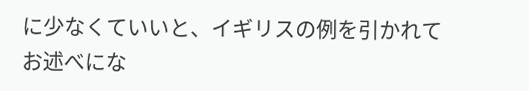に少なくていいと、イギリスの例を引かれてお述べにな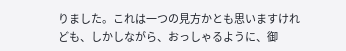りました。これは一つの見方かとも思いますけれども、しかしながら、おっしゃるように、御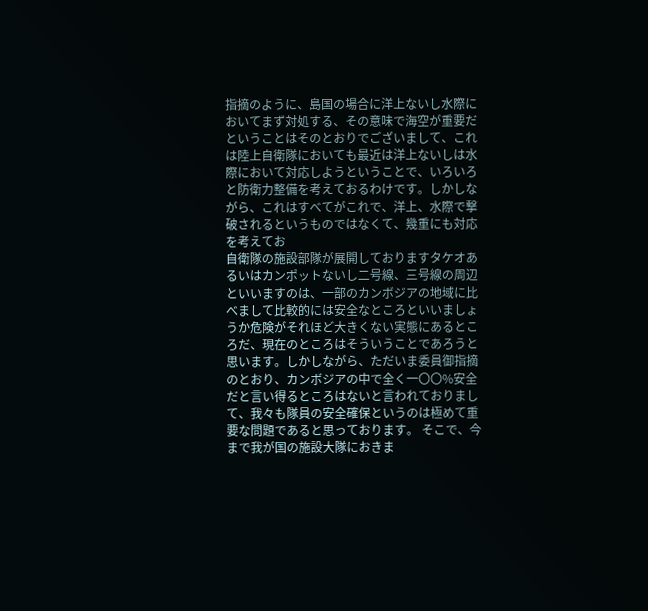指摘のように、島国の場合に洋上ないし水際においてまず対処する、その意味で海空が重要だということはそのとおりでございまして、これは陸上自衛隊においても最近は洋上ないしは水際において対応しようということで、いろいろと防衛力整備を考えておるわけです。しかしながら、これはすべてがこれで、洋上、水際で撃破されるというものではなくて、幾重にも対応を考えてお
自衛隊の施設部隊が展開しておりますタケオあるいはカンポットないし二号線、三号線の周辺といいますのは、一部のカンボジアの地域に比べまして比較的には安全なところといいましょうか危険がそれほど大きくない実態にあるところだ、現在のところはそういうことであろうと思います。しかしながら、ただいま委員御指摘のとおり、カンボジアの中で全く一〇〇%安全だと言い得るところはないと言われておりまして、我々も隊員の安全確保というのは極めて重要な問題であると思っております。 そこで、今まで我が国の施設大隊におきま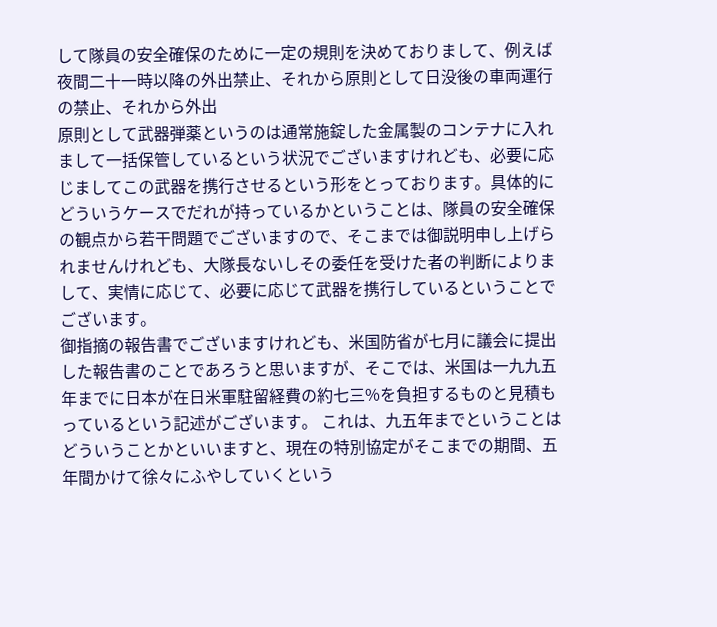して隊員の安全確保のために一定の規則を決めておりまして、例えば夜間二十一時以降の外出禁止、それから原則として日没後の車両運行の禁止、それから外出
原則として武器弾薬というのは通常施錠した金属製のコンテナに入れまして一括保管しているという状況でございますけれども、必要に応じましてこの武器を携行させるという形をとっております。具体的にどういうケースでだれが持っているかということは、隊員の安全確保の観点から若干問題でございますので、そこまでは御説明申し上げられませんけれども、大隊長ないしその委任を受けた者の判断によりまして、実情に応じて、必要に応じて武器を携行しているということでございます。
御指摘の報告書でございますけれども、米国防省が七月に議会に提出した報告書のことであろうと思いますが、そこでは、米国は一九九五年までに日本が在日米軍駐留経費の約七三%を負担するものと見積もっているという記述がございます。 これは、九五年までということはどういうことかといいますと、現在の特別協定がそこまでの期間、五年間かけて徐々にふやしていくという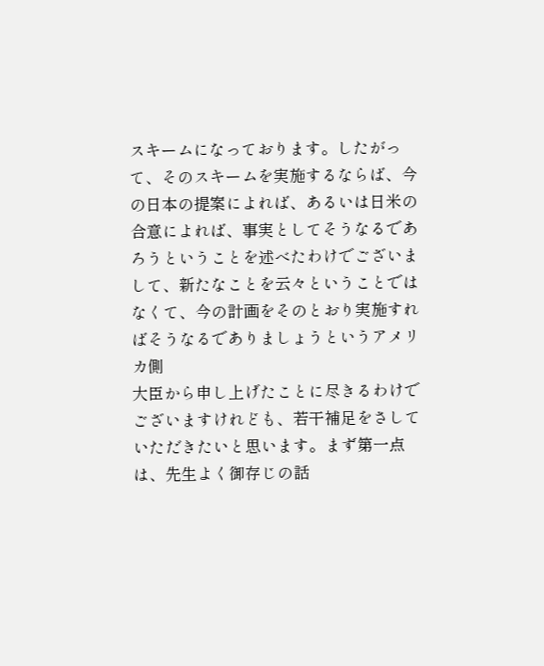スキームになっております。したがって、そのスキームを実施するならば、今の日本の提案によれば、あるいは日米の合意によれば、事実としてそうなるであろうということを述べたわけでございまして、新たなことを云々ということではなくて、今の計画をそのとおり実施すればそうなるでありましょうというアメリカ側
大臣から申し上げたことに尽きるわけでございますけれども、若干補足をさしていただきたいと思います。まず第一点は、先生よく御存じの話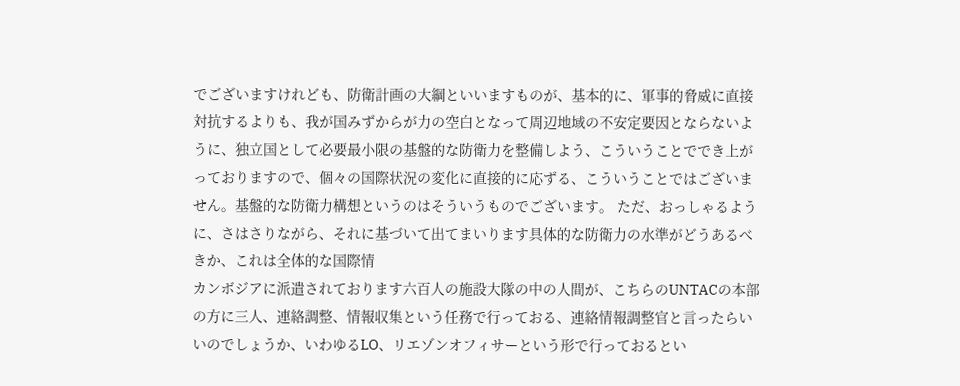でございますけれども、防衛計画の大綱といいますものが、基本的に、軍事的脅威に直接対抗するよりも、我が国みずからが力の空白となって周辺地域の不安定要因とならないように、独立国として必要最小限の基盤的な防衛力を整備しよう、こういうことででき上がっておりますので、個々の国際状況の変化に直接的に応ずる、こういうことではございません。基盤的な防衛力構想というのはそういうものでございます。 ただ、おっしゃるように、さはさりながら、それに基づいて出てまいります具体的な防衛力の水準がどうあるべきか、これは全体的な国際情
カンボジアに派遣されております六百人の施設大隊の中の人間が、こちらのUNTACの本部の方に三人、連絡調整、情報収集という任務で行っておる、連絡情報調整官と言ったらいいのでしょうか、いわゆるLO、リエゾンオフィサーという形で行っておるとい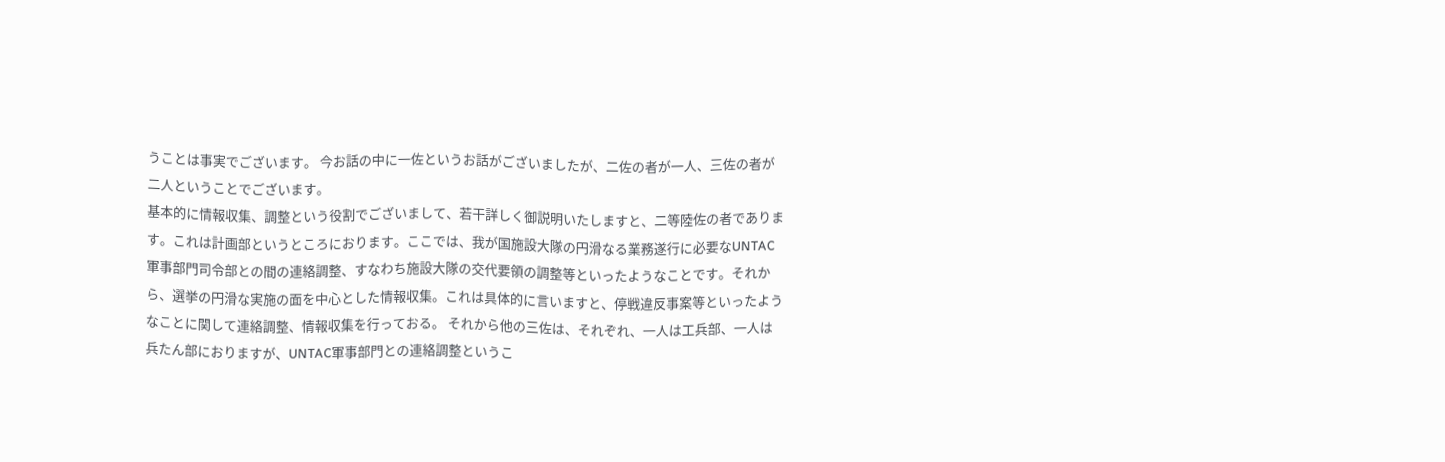うことは事実でございます。 今お話の中に一佐というお話がございましたが、二佐の者が一人、三佐の者が二人ということでございます。
基本的に情報収集、調整という役割でございまして、若干詳しく御説明いたしますと、二等陸佐の者であります。これは計画部というところにおります。ここでは、我が国施設大隊の円滑なる業務遂行に必要なUNTAC軍事部門司令部との間の連絡調整、すなわち施設大隊の交代要領の調整等といったようなことです。それから、選挙の円滑な実施の面を中心とした情報収集。これは具体的に言いますと、停戦違反事案等といったようなことに関して連絡調整、情報収集を行っておる。 それから他の三佐は、それぞれ、一人は工兵部、一人は兵たん部におりますが、UNTAC軍事部門との連絡調整というこ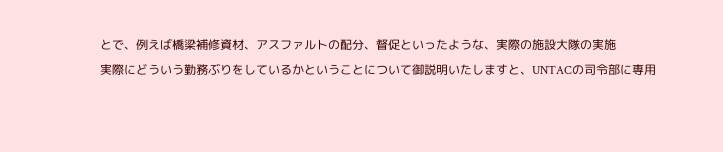とで、例えば橋梁補修資材、アスファルトの配分、督促といったような、実際の施設大隊の実施
実際にどういう勤務ぶりをしているかということについて御説明いたしますと、UNTACの司令部に専用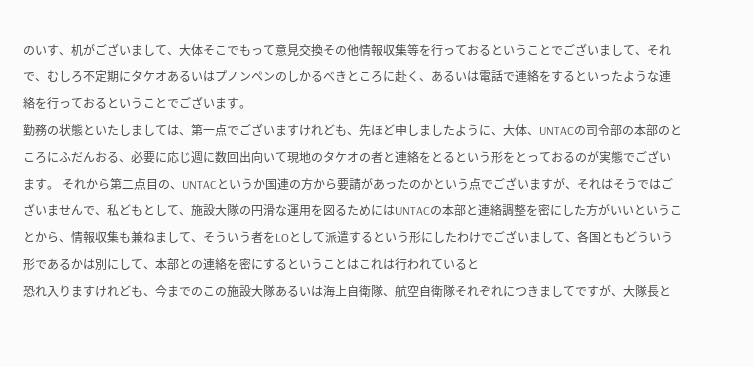のいす、机がございまして、大体そこでもって意見交換その他情報収集等を行っておるということでございまして、それで、むしろ不定期にタケオあるいはプノンペンのしかるべきところに赴く、あるいは電話で連絡をするといったような連絡を行っておるということでございます。
勤務の状態といたしましては、第一点でございますけれども、先ほど申しましたように、大体、UNTACの司令部の本部のところにふだんおる、必要に応じ週に数回出向いて現地のタケオの者と連絡をとるという形をとっておるのが実態でございます。 それから第二点目の、UNTACというか国連の方から要請があったのかという点でございますが、それはそうではございませんで、私どもとして、施設大隊の円滑な運用を図るためにはUNTACの本部と連絡調整を密にした方がいいということから、情報収集も兼ねまして、そういう者をLOとして派遣するという形にしたわけでございまして、各国ともどういう形であるかは別にして、本部との連絡を密にするということはこれは行われていると
恐れ入りますけれども、今までのこの施設大隊あるいは海上自衛隊、航空自衛隊それぞれにつきましてですが、大隊長と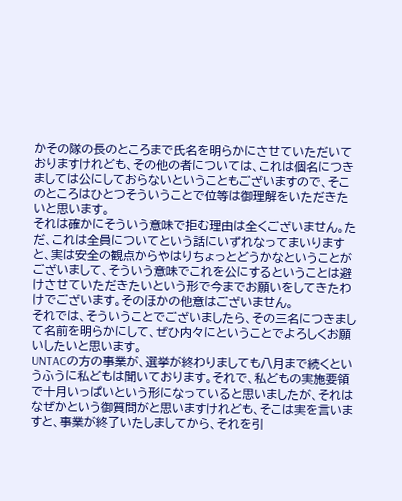かその隊の長のところまで氏名を明らかにさせていただいておりますけれども、その他の者については、これは個名につきましては公にしておらないということもございますので、そこのところはひとつそういうことで位等は御理解をいただきたいと思います。
それは確かにそういう意味で拒む理由は全くございません。ただ、これは全員についてという話にいずれなってまいりますと、実は安全の観点からやはりちょっとどうかなということがございまして、そういう意味でこれを公にするということは避けさせていただきたいという形で今までお願いをしてきたわけでございます。そのほかの他意はございません。
それでは、そういうことでございましたら、その三名につきまして名前を明らかにして、ぜひ内々にということでよろしくお願いしたいと思います。
UNTACの方の事業が、選挙が終わりましても八月まで続くというふうに私どもは聞いております。それで、私どもの実施要領で十月いっぱいという形になっていると思いましたが、それはなぜかという御質問がと思いますけれども、そこは実を言いますと、事業が終了いたしましてから、それを引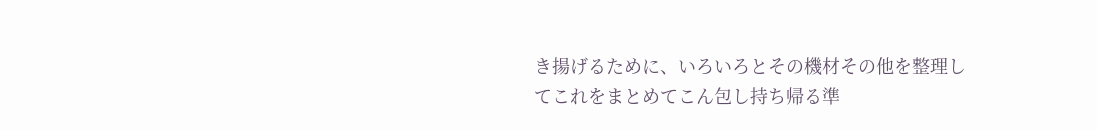き揚げるために、いろいろとその機材その他を整理してこれをまとめてこん包し持ち帰る準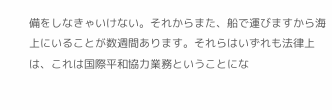備をしなきゃいけない。それからまた、船で運びますから海上にいることが数週間あります。それらはいずれも法律上は、これは国際平和協力業務ということにな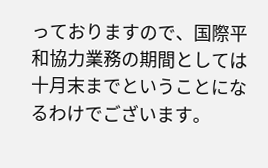っておりますので、国際平和協力業務の期間としては十月末までということになるわけでございます。